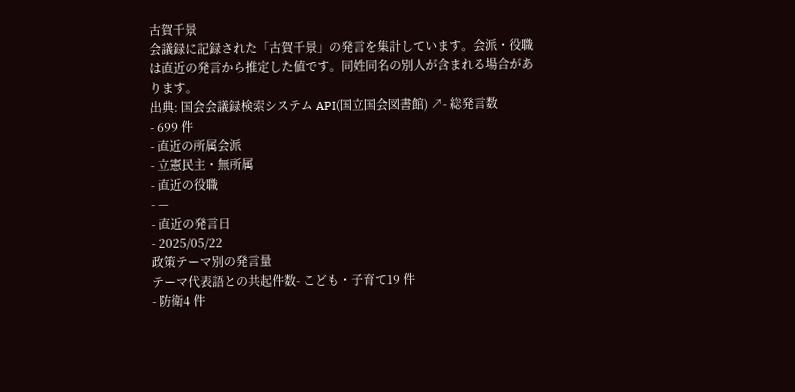古賀千景
会議録に記録された「古賀千景」の発言を集計しています。会派・役職は直近の発言から推定した値です。同姓同名の別人が含まれる場合があります。
出典: 国会会議録検索システム API(国立国会図書館) ↗- 総発言数
- 699 件
- 直近の所属会派
- 立憲民主・無所属
- 直近の役職
- —
- 直近の発言日
- 2025/05/22
政策テーマ別の発言量
テーマ代表語との共起件数- こども・子育て19 件
- 防衛4 件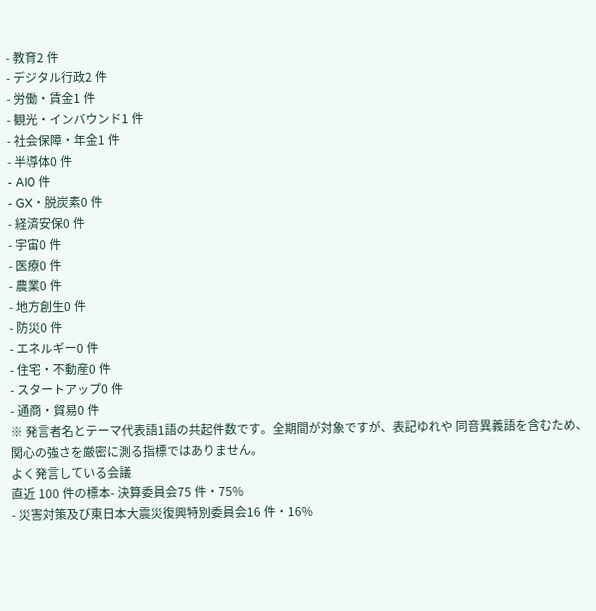- 教育2 件
- デジタル行政2 件
- 労働・賃金1 件
- 観光・インバウンド1 件
- 社会保障・年金1 件
- 半導体0 件
- AI0 件
- GX・脱炭素0 件
- 経済安保0 件
- 宇宙0 件
- 医療0 件
- 農業0 件
- 地方創生0 件
- 防災0 件
- エネルギー0 件
- 住宅・不動産0 件
- スタートアップ0 件
- 通商・貿易0 件
※ 発言者名とテーマ代表語1語の共起件数です。全期間が対象ですが、表記ゆれや 同音異義語を含むため、関心の強さを厳密に測る指標ではありません。
よく発言している会議
直近 100 件の標本- 決算委員会75 件・75%
- 災害対策及び東日本大震災復興特別委員会16 件・16%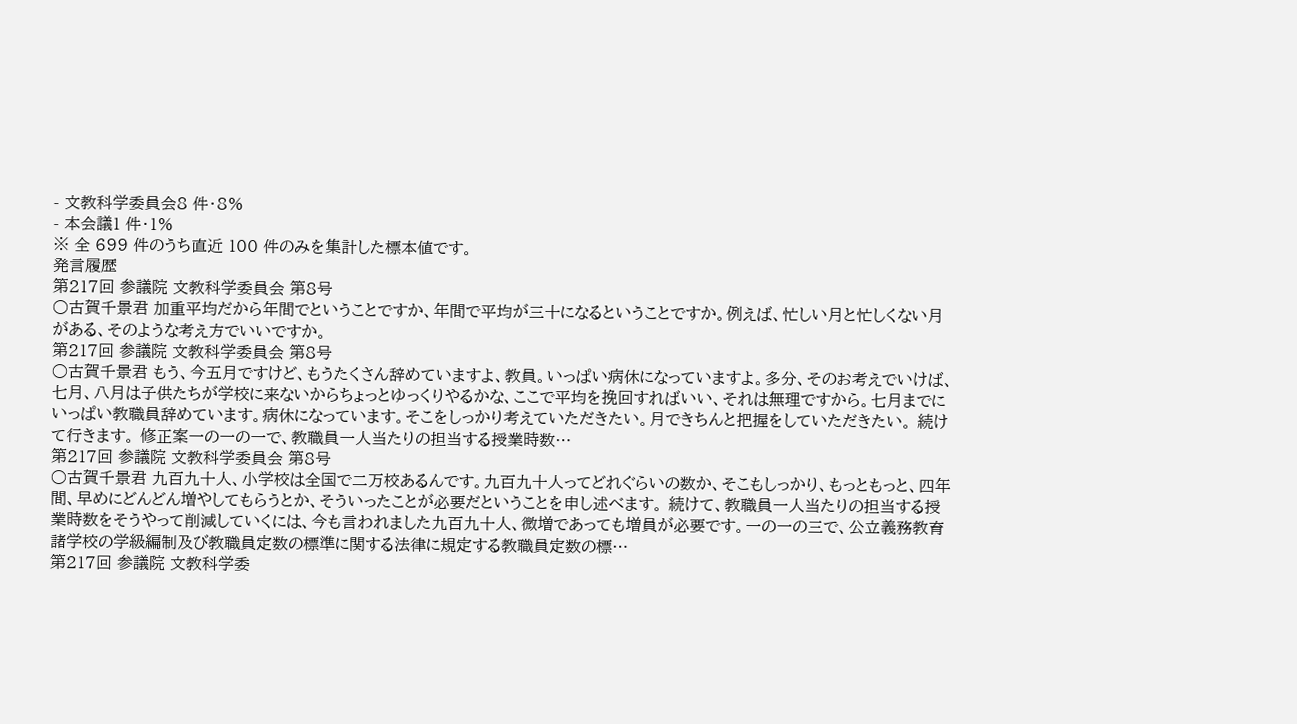- 文教科学委員会8 件・8%
- 本会議1 件・1%
※ 全 699 件のうち直近 100 件のみを集計した標本値です。
発言履歴
第217回 参議院 文教科学委員会 第8号
○古賀千景君 加重平均だから年間でということですか、年間で平均が三十になるということですか。例えば、忙しい月と忙しくない月がある、そのような考え方でいいですか。
第217回 参議院 文教科学委員会 第8号
○古賀千景君 もう、今五月ですけど、もうたくさん辞めていますよ、教員。いっぱい病休になっていますよ。多分、そのお考えでいけば、七月、八月は子供たちが学校に来ないからちょっとゆっくりやるかな、ここで平均を挽回すればいい、それは無理ですから。七月までにいっぱい教職員辞めています。病休になっています。そこをしっかり考えていただきたい。月できちんと把握をしていただきたい。 続けて行きます。 修正案一の一の一で、教職員一人当たりの担当する授業時数…
第217回 参議院 文教科学委員会 第8号
○古賀千景君 九百九十人、小学校は全国で二万校あるんです。九百九十人ってどれぐらいの数か、そこもしっかり、もっともっと、四年間、早めにどんどん増やしてもらうとか、そういったことが必要だということを申し述べます。 続けて、教職員一人当たりの担当する授業時数をそうやって削減していくには、今も言われました九百九十人、微増であっても増員が必要です。一の一の三で、公立義務教育諸学校の学級編制及び教職員定数の標準に関する法律に規定する教職員定数の標…
第217回 参議院 文教科学委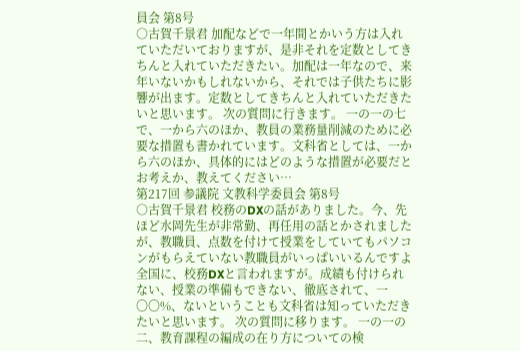員会 第8号
○古賀千景君 加配などで一年間とかいう方は入れていただいておりますが、是非それを定数としてきちんと入れていただきたい。加配は一年なので、来年いないかもしれないから、それでは子供たちに影響が出ます。定数としてきちんと入れていただきたいと思います。 次の質問に行きます。 一の一の七で、一から六のほか、教員の業務量削減のために必要な措置も書かれています。文科省としては、一から六のほか、具体的にはどのような措置が必要だとお考えか、教えてください…
第217回 参議院 文教科学委員会 第8号
○古賀千景君 校務のDXの話がありました。今、先ほど水岡先生が非常勤、再任用の話とかされましたが、教職員、点数を付けて授業をしていてもパソコンがもらえていない教職員がいっぱいいるんですよ全国に、校務DXと言われますが。成績も付けられない、授業の準備もできない、徹底されて、一〇〇%、ないということも文科省は知っていただきたいと思います。 次の質問に移ります。 一の一の二、教育課程の編成の在り方についての検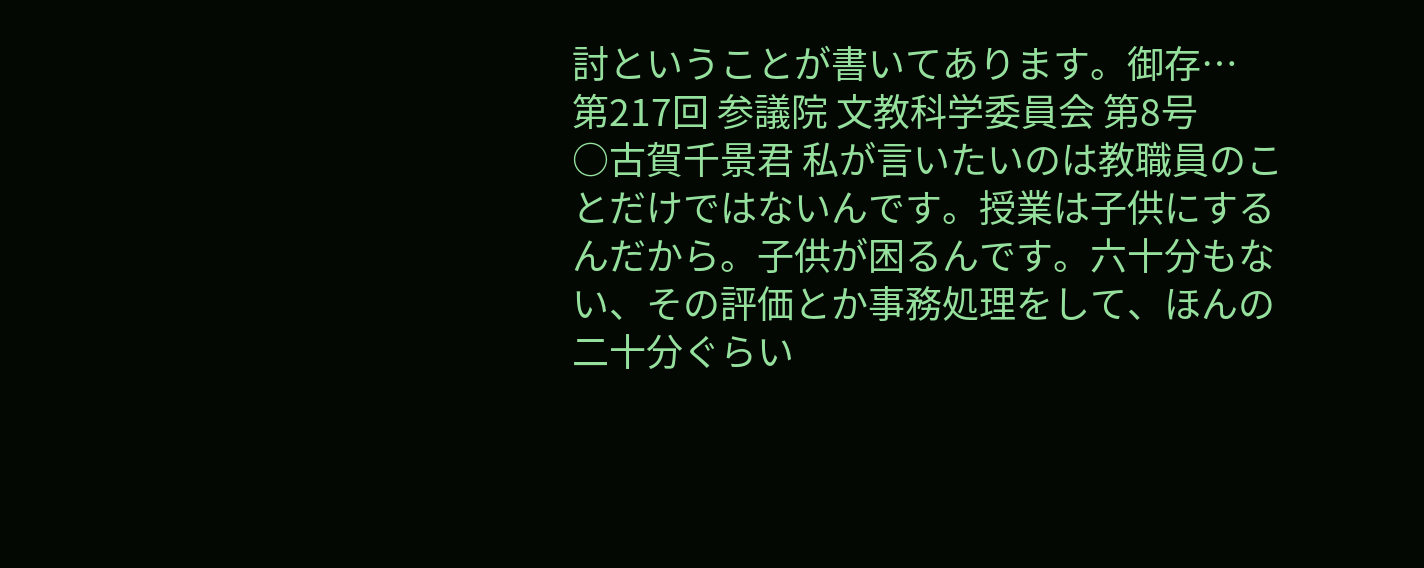討ということが書いてあります。御存…
第217回 参議院 文教科学委員会 第8号
○古賀千景君 私が言いたいのは教職員のことだけではないんです。授業は子供にするんだから。子供が困るんです。六十分もない、その評価とか事務処理をして、ほんの二十分ぐらい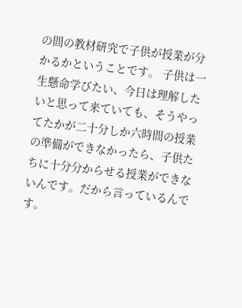の間の教材研究で子供が授業が分かるかということです。 子供は一生懸命学びたい、今日は理解したいと思って来ていても、そうやってたかが二十分しか六時間の授業の準備ができなかったら、子供たちに十分分からせる授業ができないんです。だから言っているんです。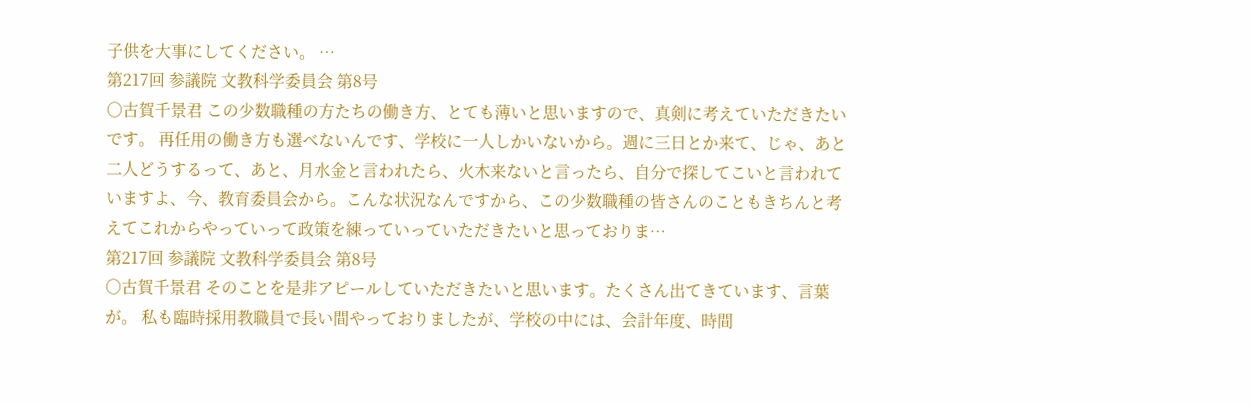子供を大事にしてください。 …
第217回 参議院 文教科学委員会 第8号
○古賀千景君 この少数職種の方たちの働き方、とても薄いと思いますので、真剣に考えていただきたいです。 再任用の働き方も選べないんです、学校に一人しかいないから。週に三日とか来て、じゃ、あと二人どうするって、あと、月水金と言われたら、火木来ないと言ったら、自分で探してこいと言われていますよ、今、教育委員会から。こんな状況なんですから、この少数職種の皆さんのこともきちんと考えてこれからやっていって政策を練っていっていただきたいと思っておりま…
第217回 参議院 文教科学委員会 第8号
○古賀千景君 そのことを是非アピールしていただきたいと思います。たくさん出てきています、言葉が。 私も臨時採用教職員で長い間やっておりましたが、学校の中には、会計年度、時間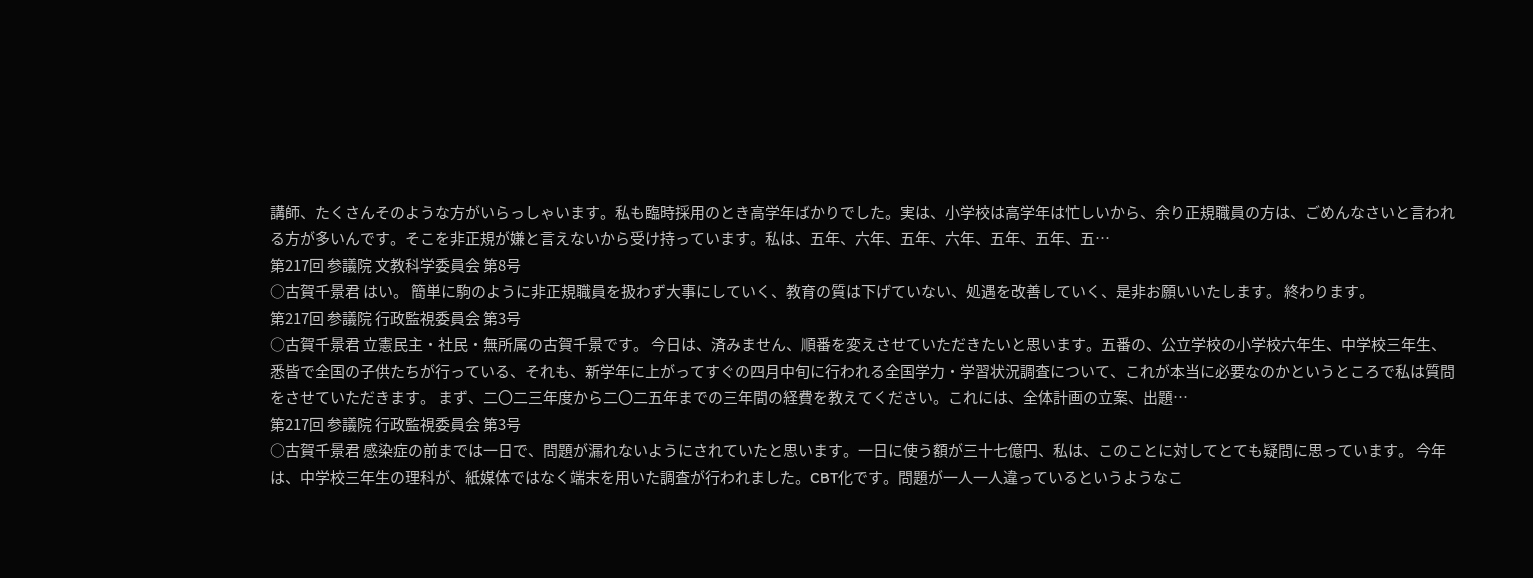講師、たくさんそのような方がいらっしゃいます。私も臨時採用のとき高学年ばかりでした。実は、小学校は高学年は忙しいから、余り正規職員の方は、ごめんなさいと言われる方が多いんです。そこを非正規が嫌と言えないから受け持っています。私は、五年、六年、五年、六年、五年、五年、五…
第217回 参議院 文教科学委員会 第8号
○古賀千景君 はい。 簡単に駒のように非正規職員を扱わず大事にしていく、教育の質は下げていない、処遇を改善していく、是非お願いいたします。 終わります。
第217回 参議院 行政監視委員会 第3号
○古賀千景君 立憲民主・社民・無所属の古賀千景です。 今日は、済みません、順番を変えさせていただきたいと思います。五番の、公立学校の小学校六年生、中学校三年生、悉皆で全国の子供たちが行っている、それも、新学年に上がってすぐの四月中旬に行われる全国学力・学習状況調査について、これが本当に必要なのかというところで私は質問をさせていただきます。 まず、二〇二三年度から二〇二五年までの三年間の経費を教えてください。これには、全体計画の立案、出題…
第217回 参議院 行政監視委員会 第3号
○古賀千景君 感染症の前までは一日で、問題が漏れないようにされていたと思います。一日に使う額が三十七億円、私は、このことに対してとても疑問に思っています。 今年は、中学校三年生の理科が、紙媒体ではなく端末を用いた調査が行われました。CBT化です。問題が一人一人違っているというようなこ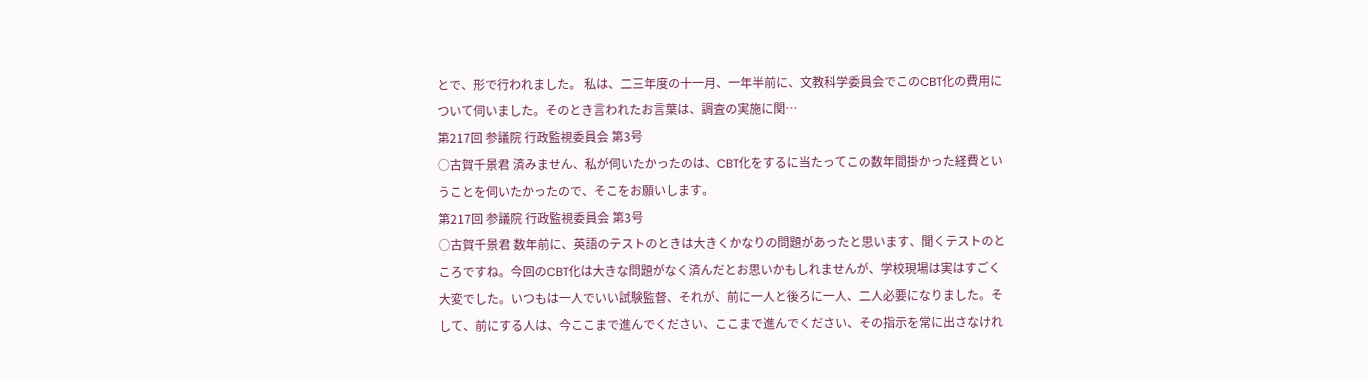とで、形で行われました。 私は、二三年度の十一月、一年半前に、文教科学委員会でこのCBT化の費用について伺いました。そのとき言われたお言葉は、調査の実施に関…
第217回 参議院 行政監視委員会 第3号
○古賀千景君 済みません、私が伺いたかったのは、CBT化をするに当たってこの数年間掛かった経費ということを伺いたかったので、そこをお願いします。
第217回 参議院 行政監視委員会 第3号
○古賀千景君 数年前に、英語のテストのときは大きくかなりの問題があったと思います、聞くテストのところですね。今回のCBT化は大きな問題がなく済んだとお思いかもしれませんが、学校現場は実はすごく大変でした。いつもは一人でいい試験監督、それが、前に一人と後ろに一人、二人必要になりました。そして、前にする人は、今ここまで進んでください、ここまで進んでください、その指示を常に出さなけれ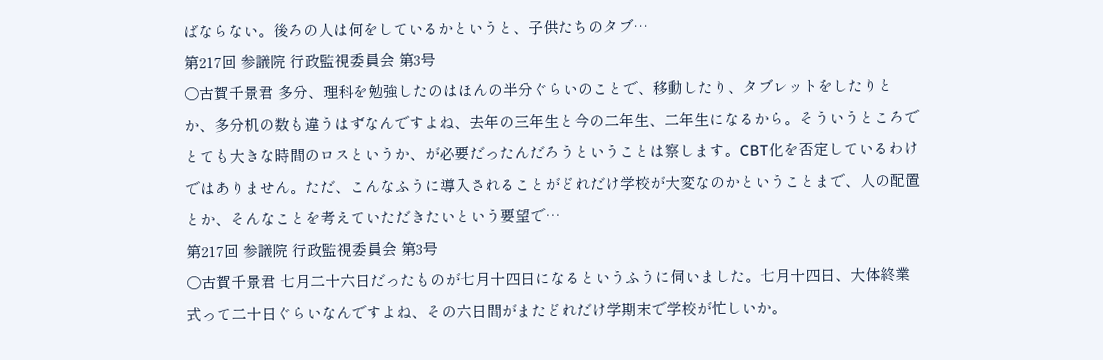ばならない。後ろの人は何をしているかというと、子供たちのタブ…
第217回 参議院 行政監視委員会 第3号
○古賀千景君 多分、理科を勉強したのはほんの半分ぐらいのことで、移動したり、タブレットをしたりとか、多分机の数も違うはずなんですよね、去年の三年生と今の二年生、二年生になるから。そういうところでとても大きな時間のロスというか、が必要だったんだろうということは察します。CBT化を否定しているわけではありません。ただ、こんなふうに導入されることがどれだけ学校が大変なのかということまで、人の配置とか、そんなことを考えていただきたいという要望で…
第217回 参議院 行政監視委員会 第3号
○古賀千景君 七月二十六日だったものが七月十四日になるというふうに伺いました。七月十四日、大体終業式って二十日ぐらいなんですよね、その六日間がまたどれだけ学期末で学校が忙しいか。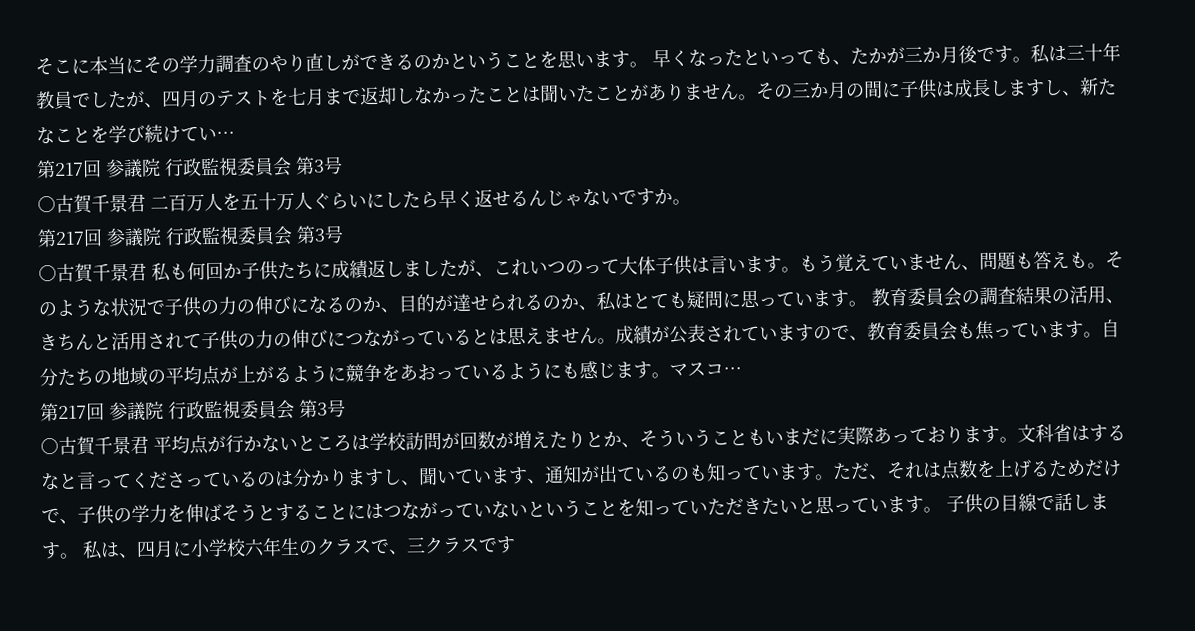そこに本当にその学力調査のやり直しができるのかということを思います。 早くなったといっても、たかが三か月後です。私は三十年教員でしたが、四月のテストを七月まで返却しなかったことは聞いたことがありません。その三か月の間に子供は成長しますし、新たなことを学び続けてい…
第217回 参議院 行政監視委員会 第3号
○古賀千景君 二百万人を五十万人ぐらいにしたら早く返せるんじゃないですか。
第217回 参議院 行政監視委員会 第3号
○古賀千景君 私も何回か子供たちに成績返しましたが、これいつのって大体子供は言います。もう覚えていません、問題も答えも。そのような状況で子供の力の伸びになるのか、目的が達せられるのか、私はとても疑問に思っています。 教育委員会の調査結果の活用、きちんと活用されて子供の力の伸びにつながっているとは思えません。成績が公表されていますので、教育委員会も焦っています。自分たちの地域の平均点が上がるように競争をあおっているようにも感じます。マスコ…
第217回 参議院 行政監視委員会 第3号
○古賀千景君 平均点が行かないところは学校訪問が回数が増えたりとか、そういうこともいまだに実際あっております。文科省はするなと言ってくださっているのは分かりますし、聞いています、通知が出ているのも知っています。ただ、それは点数を上げるためだけで、子供の学力を伸ばそうとすることにはつながっていないということを知っていただきたいと思っています。 子供の目線で話します。 私は、四月に小学校六年生のクラスで、三クラスです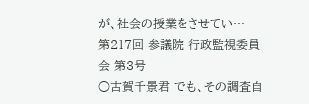が、社会の授業をさせてい…
第217回 参議院 行政監視委員会 第3号
○古賀千景君 でも、その調査自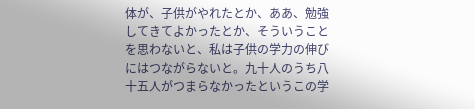体が、子供がやれたとか、ああ、勉強してきてよかったとか、そういうことを思わないと、私は子供の学力の伸びにはつながらないと。九十人のうち八十五人がつまらなかったというこの学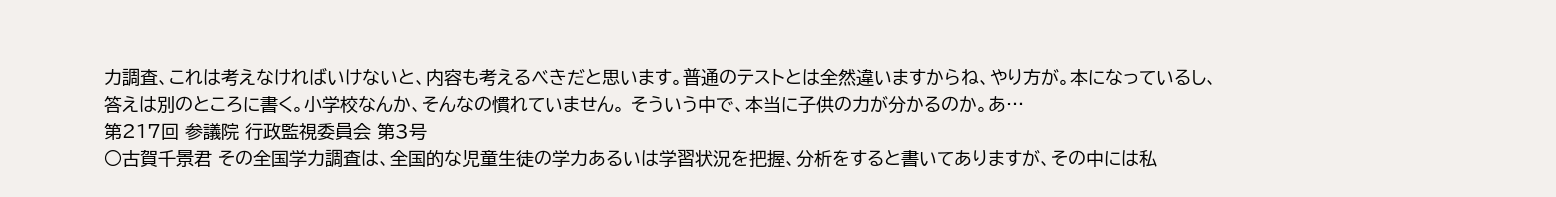力調査、これは考えなければいけないと、内容も考えるべきだと思います。普通のテストとは全然違いますからね、やり方が。本になっているし、答えは別のところに書く。小学校なんか、そんなの慣れていません。 そういう中で、本当に子供の力が分かるのか。あ…
第217回 参議院 行政監視委員会 第3号
○古賀千景君 その全国学力調査は、全国的な児童生徒の学力あるいは学習状況を把握、分析をすると書いてありますが、その中には私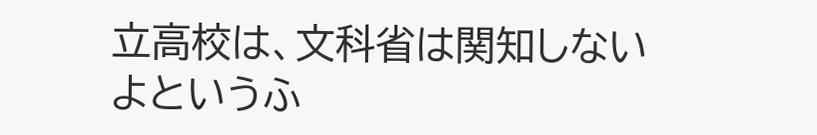立高校は、文科省は関知しないよというふ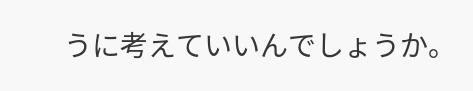うに考えていいんでしょうか。